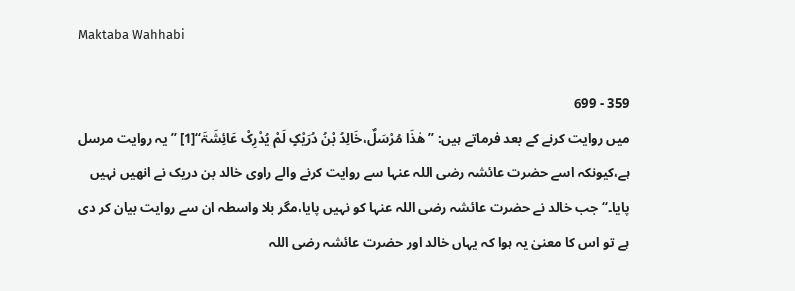Maktaba Wahhabi

359 - 699
میں روایت کرنے کے بعد فرماتے ہیں: ’’ھٰذَا مُرْسَلٌ،خَالِدُ بْنُ دُرَیْکٍ لَمْ یُدْرِکْ عَائِشَۃَ‘‘[1] ’’یہ روایت مرسل ہے،کیونکہ اسے حضرت عائشہ رضی اللہ عنہا سے روایت کرنے والے راوی خالد بن دریک نے انھیں نہیں پایا۔‘‘ جب خالد نے حضرت عائشہ رضی اللہ عنہا کو نہیں پایا،مگر بلا واسطہ ان سے روایت بیان کر دی ہے تو اس کا معنیٰ یہ ہوا کہ یہاں خالد اور حضرت عائشہ رضی اللہ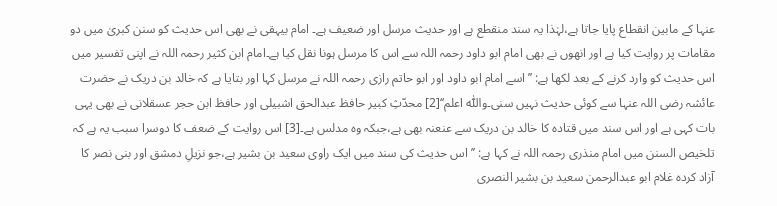عنہا کے مابین انقطاع پایا جاتا ہے،لہٰذا یہ سند منقطع ہے اور حدیث مرسل اور ضعیف ہے۔ امام بیہقی نے بھی اس حدیث کو سنن کبریٰ میں دو مقامات پر روایت کیا ہے اور انھوں نے بھی امام ابو داود رحمہ اللہ سے اس کا مرسل ہونا نقل کیا ہے۔امام ابن کثیر رحمہ اللہ نے اپنی تفسیر میں اس حدیث کو وارد کرنے کے بعد لکھا ہے: ’’اسے امام ابو داود اور ابو حاتم رازی رحمہ اللہ نے مرسل کہا اور بتایا ہے کہ خالد بن دریک نے حضرت عائشہ رضی اللہ عنہا سے کوئی حدیث نہیں سنی۔واللّٰه اعلم‘‘[2] محدّثِ کبیر حافظ عبدالحق اشبیلی اور حافظ ابن حجر عسقلانی نے بھی یہی بات کہی ہے اور اس سند میں قتادہ کا خالد بن دریک سے عنعنہ بھی ہے،جبکہ وہ مدلس ہے۔[3] اس روایت کے ضعف کا دوسرا سبب یہ ہے کہ تلخیص السنن میں امام منذری رحمہ اللہ نے کہا ہے: ’’اس حدیث کی سند میں ایک راوی سعید بن بشیر ہے،جو نزیلِ دمشق اور بنی نصر کا آزاد کردہ غلام ابو عبدالرحمن سعید بن بشیر النصری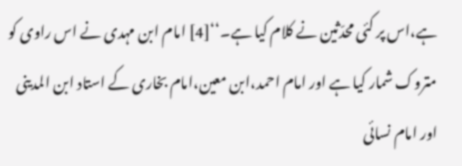ہے،اس پر کئی محدّثین نے کلام کیا ہے۔‘‘[4] امام ابن مہدی نے اس راوی کو متروک شمار کیا ہے اور امام احمد،ابن معین،امام بخاری کے استاد ابن المدینی اور امام نسائی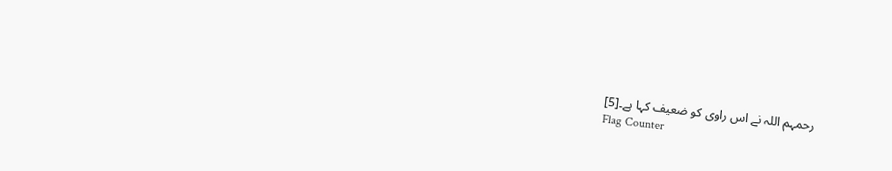رحمہم اللہ نے اس راوی کو ضعیف کہا ہے۔[5]
Flag Counter